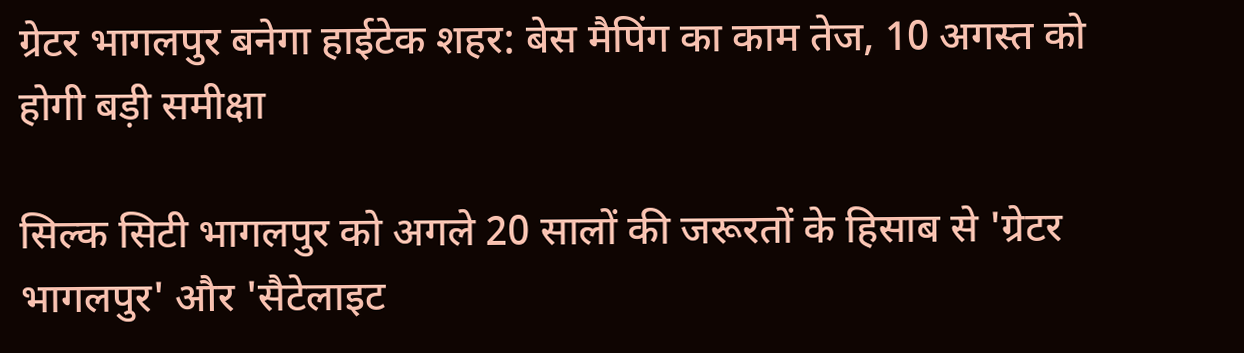ग्रेटर भागलपुर बनेगा हाईटेक शहर: बेस मैपिंग का काम तेज, 10 अगस्त को होगी बड़ी समीक्षा

सिल्क सिटी भागलपुर को अगले 20 सालों की जरूरतों के हिसाब से 'ग्रेटर भागलपुर' और 'सैटेलाइट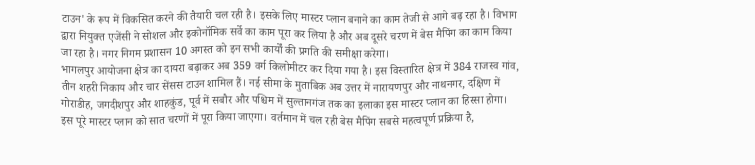टाउन' के रूप में विकसित करने की तैयारी चल रही है। इसके लिए मास्टर प्लान बनाने का काम तेजी से आगे बढ़ रहा है। विभाग द्वारा नियुक्त एजेंसी ने सोशल और इकोनॉमिक सर्वे का काम पूरा कर लिया है और अब दूसरे चरण में बेस मैपिंग का काम किया जा रहा है। नगर निगम प्रशासन 10 अगस्त को इन सभी कार्यों की प्रगति की समीक्षा करेगा।
भागलपुर आयोजना क्षेत्र का दायरा बढ़ाकर अब 359 वर्ग किलोमीटर कर दिया गया है। इस विस्तारित क्षेत्र में 384 राजस्व गांव, तीन शहरी निकाय और चार सेंसस टाउन शामिल हैं। नई सीमा के मुताबिक अब उत्तर में नारायणपुर और नाथनगर, दक्षिण में गोराडीह, जगदीशपुर और शाहकुंड, पूर्व में सबौर और पश्चिम में सुल्तानगंज तक का इलाका इस मास्टर प्लान का हिस्सा होगा।
इस पूरे मास्टर प्लान को सात चरणों में पूरा किया जाएगा। वर्तमान में चल रही बेस मैपिंग सबसे महत्वपूर्ण प्रक्रिया है,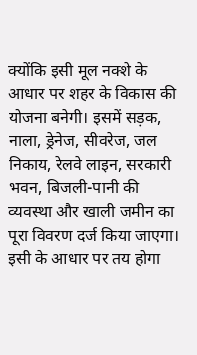क्योंकि इसी मूल नक्शे के आधार पर शहर के विकास की योजना बनेगी। इसमें सड़क, नाला, ड्रेनेज, सीवरेज, जल निकाय, रेलवे लाइन, सरकारी भवन, बिजली-पानी की व्यवस्था और खाली जमीन का पूरा विवरण दर्ज किया जाएगा। इसी के आधार पर तय होगा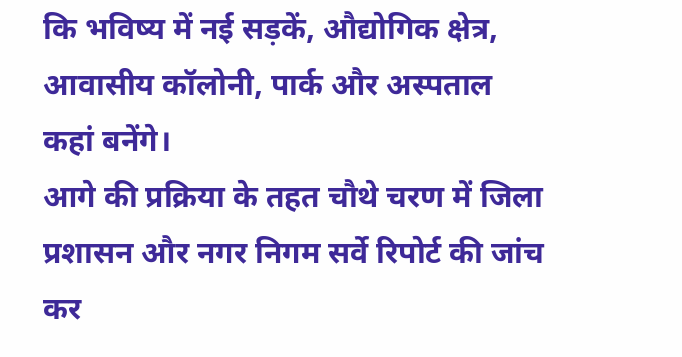कि भविष्य में नई सड़कें, औद्योगिक क्षेत्र, आवासीय कॉलोनी, पार्क और अस्पताल कहां बनेंगे।
आगे की प्रक्रिया के तहत चौथे चरण में जिला प्रशासन और नगर निगम सर्वे रिपोर्ट की जांच कर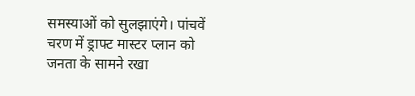समस्याओं को सुलझाएंगे। पांचवें चरण में ड्राफ्ट मास्टर प्लान को जनता के सामने रखा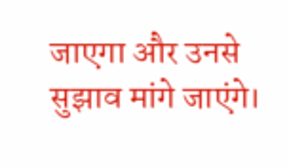जाएगा और उनसे सुझाव मांगे जाएंगे।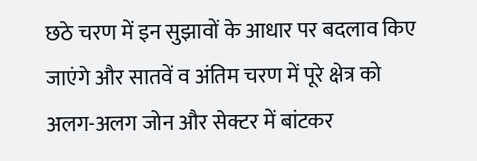छठे चरण में इन सुझावों के आधार पर बदलाव किए जाएंगे और सातवें व अंतिम चरण में पूरे क्षेत्र को अलग-अलग जोन और सेक्टर में बांटकर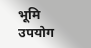भूमि उपयोग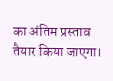का अंतिम प्रस्ताव तैयार किया जाएगा।